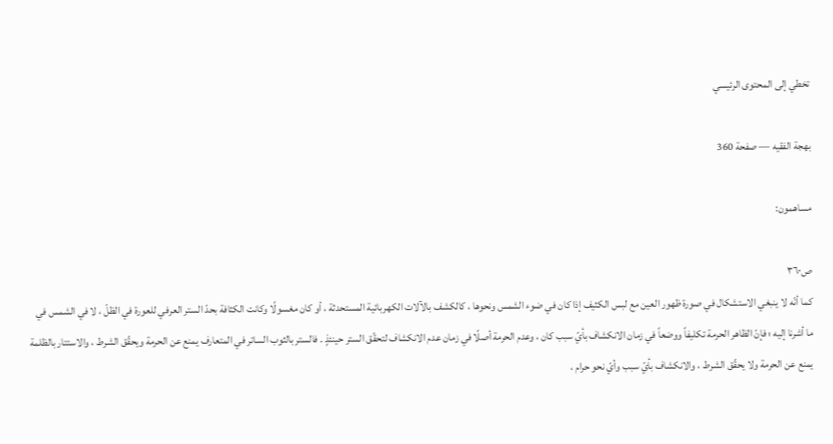تخطي إلى المحتوى الرئيسي

بهجة الفقيه — صفحة 360

مساهمون:

ص٣٦٠
كما أنّه لا ينبغي الاستشكال في صورة ظهور العين مع لبس الكثيف إذا كان في ضوء الشمس ونحوها ، كالكشف بالآلات الكهربائية المستحدثة ، أو كان مغسولًا وكانت الكثافة بحدّ الستر العرفي للعورة في الظلّ ، لا في الشمس في ما أشرنا إليه ؛ فإنّ الظاهر الحرمة تكليفاً ووضعاً في زمان الانكشاف بأيّ سبب كان ، وعدم الحرمة أصلًا في زمان عدم الانكشاف لتحقّق الستر حينئذٍ . فالستر بالثوب الساتر في المتعارف يمنع عن الحرمة ويحقّق الشرط ، والاستتار بالظلمة يمنع عن الحرمة ولا يحقّق الشرط ، والانكشاف بأيّ سبب وأيّ نحو حرام ،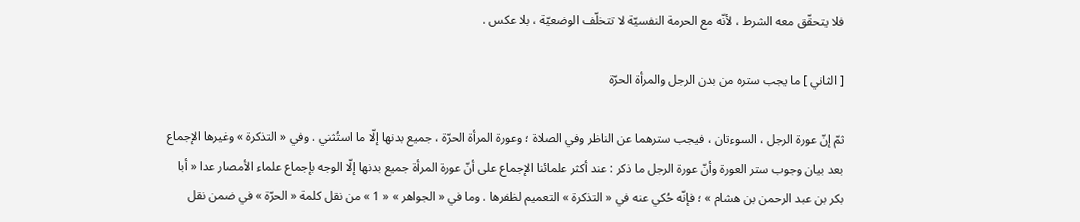فلا يتحقّق معه الشرط ، لأنّه مع الحرمة النفسيّة لا تتخلّف الوضعيّة ، بلا عكس .

[ الثاني ] ما يجب ستره من بدن الرجل والمرأة الحرّة

ثمّ إنّ عورة الرجل ، السوءتان ، فيجب سترهما عن الناظر وفي الصلاة ؛ وعورة المرأة الحرّة ، جميع بدنها إلّا ما استُثني . وفي « التذكرة » وغيرها الإجماع بعد بيان وجوب ستر العورة وأنّ عورة الرجل ما ذكر : عند أكثر علمائنا الإجماع على أنّ عورة المرأة جميع بدنها إلّا الوجه بإجماع علماء الأمصار عدا « أبا بكر بن عبد الرحمن بن هشام » ؛ فإنّه حُكي عنه في « التذكرة » التعميم لظفرها . وما في « الجواهر » « 1 » من نقل كلمة « الحرّة » في ضمن نقل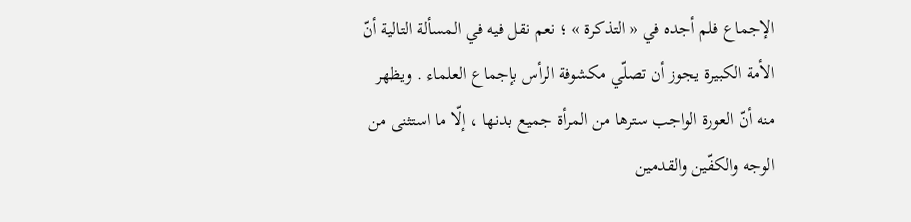الإجماع فلم أجده في « التذكرة » ؛ نعم نقل فيه في المسألة التالية أنّ الأمة الكبيرة يجوز أن تصلّي مكشوفة الرأس بإجماع العلماء . ويظهر منه أنّ العورة الواجب سترها من المرأة جميع بدنها ، إلّا ما استثنى من الوجه والكفّين والقدمين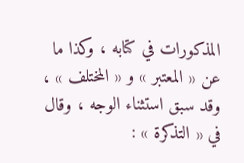المذكورات في كتابه ، وكذا ما عن « المعتبر » و « المختلف » ، وقد سبق استثناء الوجه ، وقال في « التذكرة » :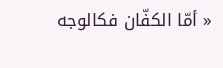« أمّا الكفّان فكالوجه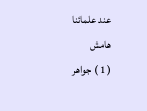عند علمائنا
هامش
( 1 ) جواهر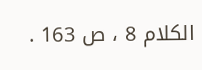الكلام 8 ، ص 163 .